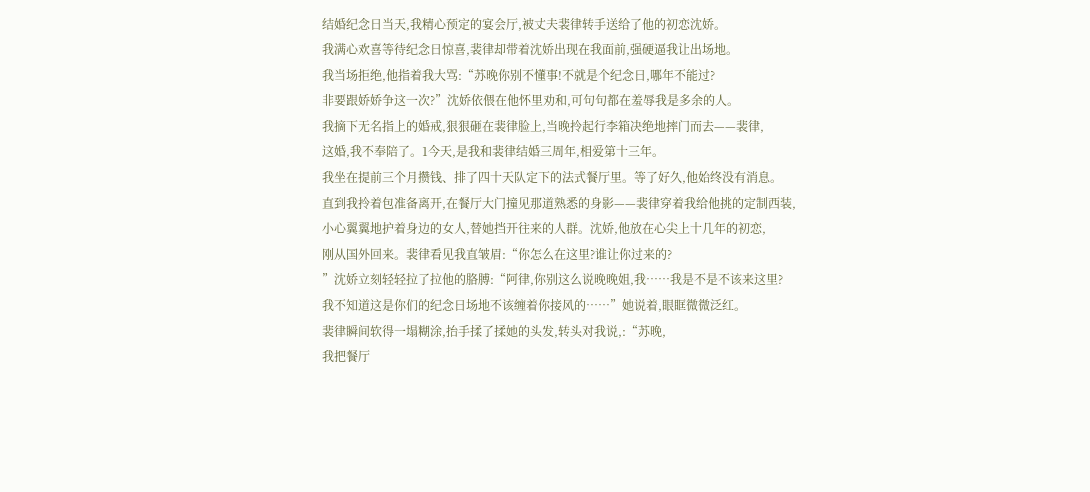结婚纪念日当天,我精心预定的宴会厅,被丈夫裴律转手送给了他的初恋沈娇。
我满心欢喜等待纪念日惊喜,裴律却带着沈娇出现在我面前,强硬逼我让出场地。
我当场拒绝,他指着我大骂:“苏晚你别不懂事!不就是个纪念日,哪年不能过?
非要跟娇娇争这一次?”沈娇依偎在他怀里劝和,可句句都在羞辱我是多余的人。
我摘下无名指上的婚戒,狠狠砸在裴律脸上,当晚拎起行李箱决绝地摔门而去——裴律,
这婚,我不奉陪了。1今天,是我和裴律结婚三周年,相爱第十三年。
我坐在提前三个月攒钱、排了四十天队定下的法式餐厅里。等了好久,他始终没有消息。
直到我拎着包准备离开,在餐厅大门撞见那道熟悉的身影——裴律穿着我给他挑的定制西装,
小心翼翼地护着身边的女人,替她挡开往来的人群。沈娇,他放在心尖上十几年的初恋,
刚从国外回来。裴律看见我直皱眉:“你怎么在这里?谁让你过来的?
”沈娇立刻轻轻拉了拉他的胳膊:“阿律,你别这么说晚晚姐,我……我是不是不该来这里?
我不知道这是你们的纪念日场地不该缠着你接风的……”她说着,眼眶微微泛红。
裴律瞬间软得一塌糊涂,抬手揉了揉她的头发,转头对我说,:“苏晚,
我把餐厅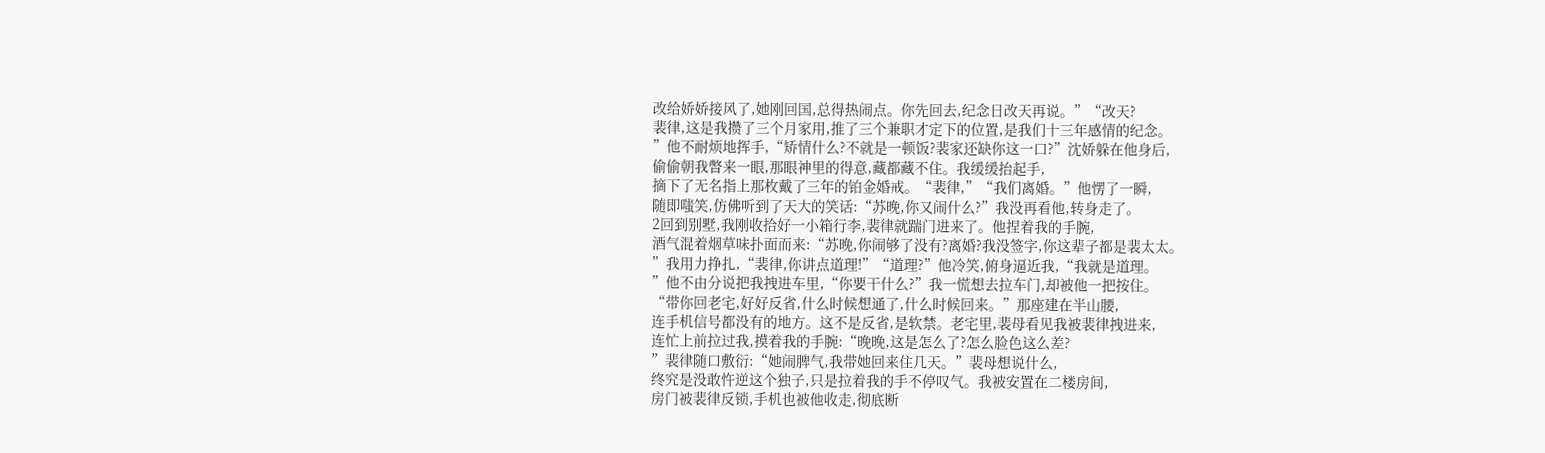改给娇娇接风了,她刚回国,总得热闹点。你先回去,纪念日改天再说。”“改天?
裴律,这是我攒了三个月家用,推了三个兼职才定下的位置,是我们十三年感情的纪念。
”他不耐烦地挥手,“矫情什么?不就是一顿饭?裴家还缺你这一口?”沈娇躲在他身后,
偷偷朝我瞥来一眼,那眼神里的得意,藏都藏不住。我缓缓抬起手,
摘下了无名指上那枚戴了三年的铂金婚戒。“裴律,”“我们离婚。”他愣了一瞬,
随即嗤笑,仿佛听到了天大的笑话:“苏晚,你又闹什么?”我没再看他,转身走了。
2回到别墅,我刚收拾好一小箱行李,裴律就踹门进来了。他捏着我的手腕,
酒气混着烟草味扑面而来:“苏晚,你闹够了没有?离婚?我没签字,你这辈子都是裴太太。
”我用力挣扎,“裴律,你讲点道理!”“道理?”他冷笑,俯身逼近我,“我就是道理。
”他不由分说把我拽进车里,“你要干什么?”我一慌想去拉车门,却被他一把按住。
“带你回老宅,好好反省,什么时候想通了,什么时候回来。”那座建在半山腰,
连手机信号都没有的地方。这不是反省,是软禁。老宅里,裴母看见我被裴律拽进来,
连忙上前拉过我,摸着我的手腕:“晚晚,这是怎么了?怎么脸色这么差?
”裴律随口敷衍:“她闹脾气,我带她回来住几天。”裴母想说什么,
终究是没敢忤逆这个独子,只是拉着我的手不停叹气。我被安置在二楼房间,
房门被裴律反锁,手机也被他收走,彻底断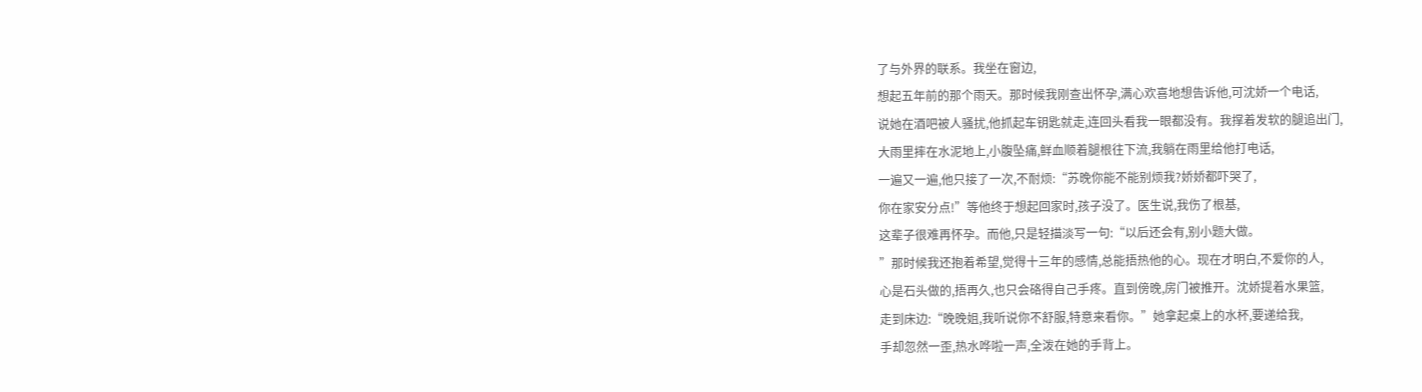了与外界的联系。我坐在窗边,
想起五年前的那个雨天。那时候我刚查出怀孕,满心欢喜地想告诉他,可沈娇一个电话,
说她在酒吧被人骚扰,他抓起车钥匙就走,连回头看我一眼都没有。我撑着发软的腿追出门,
大雨里摔在水泥地上,小腹坠痛,鲜血顺着腿根往下流,我躺在雨里给他打电话,
一遍又一遍,他只接了一次,不耐烦:“苏晚你能不能别烦我?娇娇都吓哭了,
你在家安分点!”等他终于想起回家时,孩子没了。医生说,我伤了根基,
这辈子很难再怀孕。而他,只是轻描淡写一句:“以后还会有,别小题大做。
”那时候我还抱着希望,觉得十三年的感情,总能捂热他的心。现在才明白,不爱你的人,
心是石头做的,捂再久,也只会硌得自己手疼。直到傍晚,房门被推开。沈娇提着水果篮,
走到床边:“晚晚姐,我听说你不舒服,特意来看你。”她拿起桌上的水杯,要递给我,
手却忽然一歪,热水哗啦一声,全泼在她的手背上。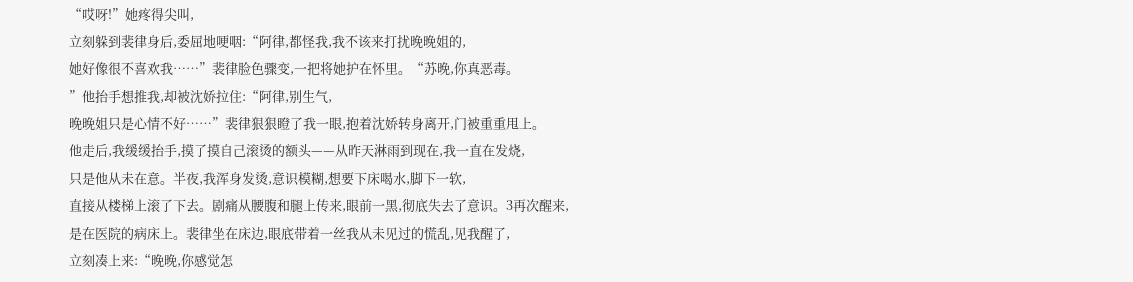“哎呀!”她疼得尖叫,
立刻躲到裴律身后,委屈地哽咽:“阿律,都怪我,我不该来打扰晚晚姐的,
她好像很不喜欢我……”裴律脸色骤变,一把将她护在怀里。“苏晚,你真恶毒。
”他抬手想推我,却被沈娇拉住:“阿律,别生气,
晚晚姐只是心情不好……”裴律狠狠瞪了我一眼,抱着沈娇转身离开,门被重重甩上。
他走后,我缓缓抬手,摸了摸自己滚烫的额头——从昨天淋雨到现在,我一直在发烧,
只是他从未在意。半夜,我浑身发烫,意识模糊,想要下床喝水,脚下一软,
直接从楼梯上滚了下去。剧痛从腰腹和腿上传来,眼前一黑,彻底失去了意识。3再次醒来,
是在医院的病床上。裴律坐在床边,眼底带着一丝我从未见过的慌乱,见我醒了,
立刻凑上来:“晚晚,你感觉怎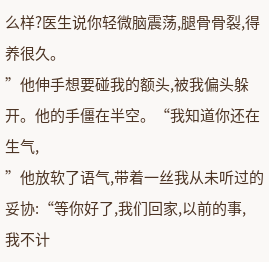么样?医生说你轻微脑震荡,腿骨骨裂,得养很久。
”他伸手想要碰我的额头,被我偏头躲开。他的手僵在半空。“我知道你还在生气,
”他放软了语气,带着一丝我从未听过的妥协:“等你好了,我们回家,以前的事,
我不计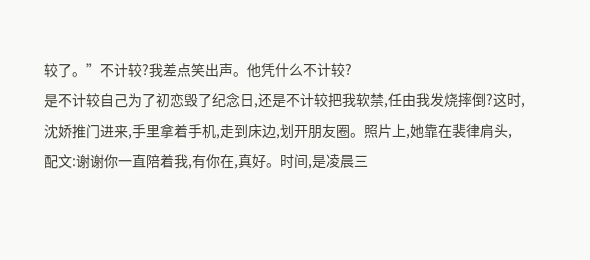较了。”不计较?我差点笑出声。他凭什么不计较?
是不计较自己为了初恋毁了纪念日,还是不计较把我软禁,任由我发烧摔倒?这时,
沈娇推门进来,手里拿着手机,走到床边,划开朋友圈。照片上,她靠在裴律肩头,
配文:谢谢你一直陪着我,有你在,真好。时间,是凌晨三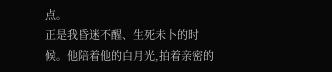点。
正是我昏迷不醒、生死未卜的时候。他陪着他的白月光,拍着亲密的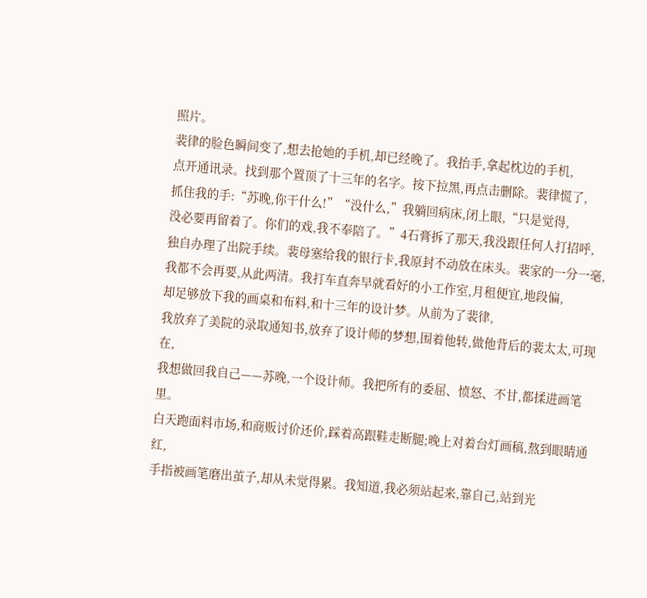照片。
裴律的脸色瞬间变了,想去抢她的手机,却已经晚了。我抬手,拿起枕边的手机,
点开通讯录。找到那个置顶了十三年的名字。按下拉黑,再点击删除。裴律慌了,
抓住我的手:“苏晚,你干什么!”“没什么,”我躺回病床,闭上眼,“只是觉得,
没必要再留着了。你们的戏,我不奉陪了。”4石膏拆了那天,我没跟任何人打招呼,
独自办理了出院手续。裴母塞给我的银行卡,我原封不动放在床头。裴家的一分一毫,
我都不会再要,从此两清。我打车直奔早就看好的小工作室,月租便宜,地段偏,
却足够放下我的画桌和布料,和十三年的设计梦。从前为了裴律,
我放弃了美院的录取通知书,放弃了设计师的梦想,围着他转,做他背后的裴太太,可现在,
我想做回我自己——苏晚,一个设计师。我把所有的委屈、愤怒、不甘,都揉进画笔里。
白天跑面料市场,和商贩讨价还价,踩着高跟鞋走断腿;晚上对着台灯画稿,熬到眼睛通红,
手指被画笔磨出茧子,却从未觉得累。我知道,我必须站起来,靠自己,站到光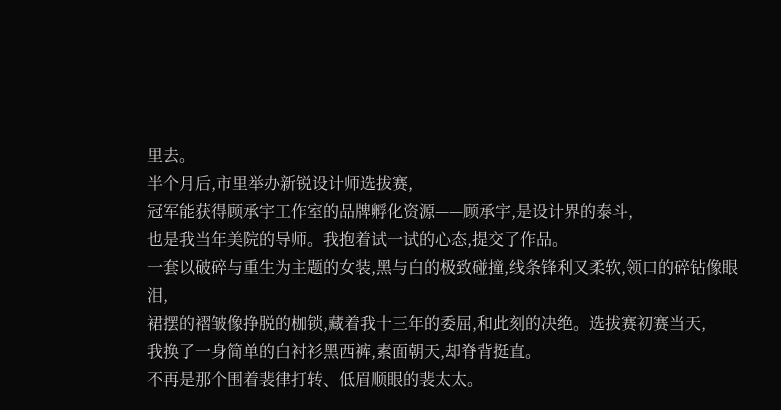里去。
半个月后,市里举办新锐设计师选拔赛,
冠军能获得顾承宇工作室的品牌孵化资源——顾承宇,是设计界的泰斗,
也是我当年美院的导师。我抱着试一试的心态,提交了作品。
一套以破碎与重生为主题的女装,黑与白的极致碰撞,线条锋利又柔软,领口的碎钻像眼泪,
裙摆的褶皱像挣脱的枷锁,藏着我十三年的委屈,和此刻的决绝。选拔赛初赛当天,
我换了一身简单的白衬衫黑西裤,素面朝天,却脊背挺直。
不再是那个围着裴律打转、低眉顺眼的裴太太。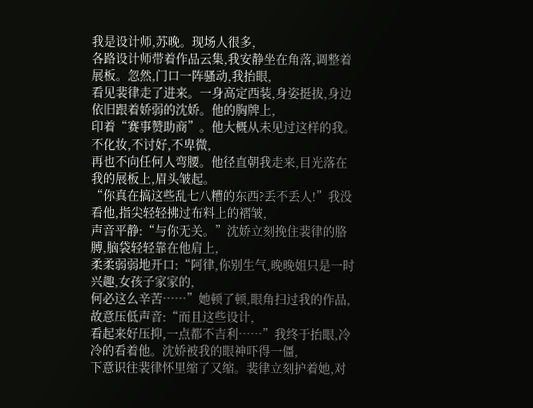我是设计师,苏晚。现场人很多,
各路设计师带着作品云集,我安静坐在角落,调整着展板。忽然,门口一阵骚动,我抬眼,
看见裴律走了进来。一身高定西装,身姿挺拔,身边依旧跟着娇弱的沈娇。他的胸牌上,
印着“赛事赞助商”。他大概从未见过这样的我。不化妆,不讨好,不卑微,
再也不向任何人弯腰。他径直朝我走来,目光落在我的展板上,眉头皱起。
“你真在搞这些乱七八糟的东西?丢不丢人!”我没看他,指尖轻轻拂过布料上的褶皱,
声音平静:“与你无关。”沈娇立刻挽住裴律的胳膊,脑袋轻轻靠在他肩上,
柔柔弱弱地开口:“阿律,你别生气,晚晚姐只是一时兴趣,女孩子家家的,
何必这么辛苦……”她顿了顿,眼角扫过我的作品,故意压低声音:“而且这些设计,
看起来好压抑,一点都不吉利……”我终于抬眼,冷冷的看着他。沈娇被我的眼神吓得一僵,
下意识往裴律怀里缩了又缩。裴律立刻护着她,对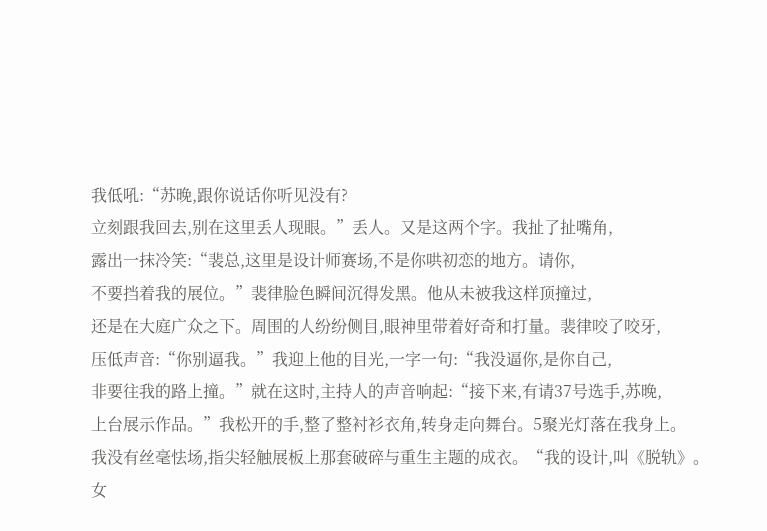我低吼:“苏晚,跟你说话你听见没有?
立刻跟我回去,别在这里丢人现眼。”丢人。又是这两个字。我扯了扯嘴角,
露出一抹冷笑:“裴总,这里是设计师赛场,不是你哄初恋的地方。请你,
不要挡着我的展位。”裴律脸色瞬间沉得发黑。他从未被我这样顶撞过,
还是在大庭广众之下。周围的人纷纷侧目,眼神里带着好奇和打量。裴律咬了咬牙,
压低声音:“你别逼我。”我迎上他的目光,一字一句:“我没逼你,是你自己,
非要往我的路上撞。”就在这时,主持人的声音响起:“接下来,有请37号选手,苏晚,
上台展示作品。”我松开的手,整了整衬衫衣角,转身走向舞台。5聚光灯落在我身上。
我没有丝毫怯场,指尖轻触展板上那套破碎与重生主题的成衣。“我的设计,叫《脱轨》。
女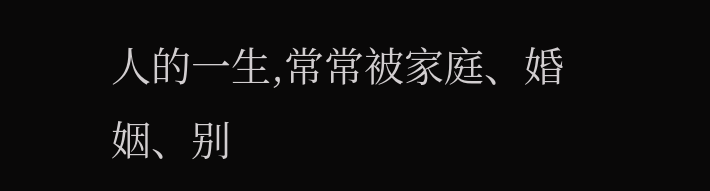人的一生,常常被家庭、婚姻、别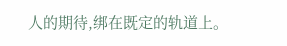人的期待,绑在既定的轨道上。